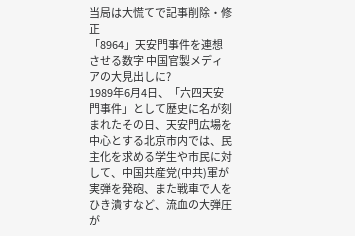当局は大慌てで記事削除・修正
「8964」天安門事件を連想させる数字 中国官製メディアの大見出しに?
1989年6月4日、「六四天安門事件」として歴史に名が刻まれたその日、天安門広場を中心とする北京市内では、民主化を求める学生や市民に対して、中国共産党(中共)軍が実弾を発砲、また戦車で人をひき潰すなど、流血の大弾圧が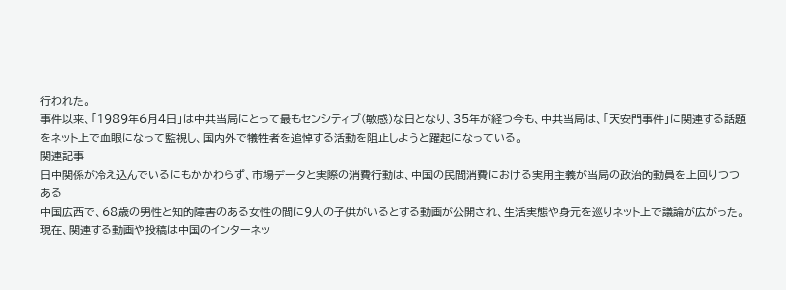行われた。
事件以来、「1989年6月4日」は中共当局にとって最もセンシティブ(敏感)な日となり、35年が経つ今も、中共当局は、「天安門事件」に関連する話題をネット上で血眼になって監視し、国内外で犠牲者を追悼する活動を阻止しようと躍起になっている。
関連記事
日中関係が冷え込んでいるにもかかわらず、市場データと実際の消費行動は、中国の民間消費における実用主義が当局の政治的動員を上回りつつある
中国広西で、68歳の男性と知的障害のある女性の間に9人の子供がいるとする動画が公開され、生活実態や身元を巡りネット上で議論が広がった。現在、関連する動画や投稿は中国のインターネッ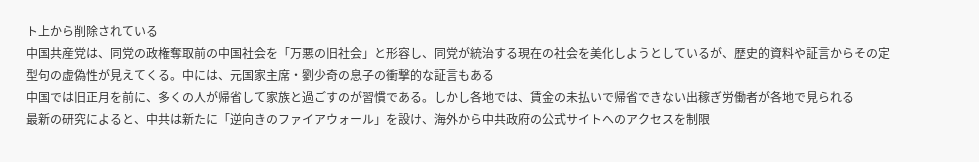ト上から削除されている
中国共産党は、同党の政権奪取前の中国社会を「万悪の旧社会」と形容し、同党が統治する現在の社会を美化しようとしているが、歴史的資料や証言からその定型句の虚偽性が見えてくる。中には、元国家主席・劉少奇の息子の衝撃的な証言もある
中国では旧正月を前に、多くの人が帰省して家族と過ごすのが習慣である。しかし各地では、賃金の未払いで帰省できない出稼ぎ労働者が各地で見られる
最新の研究によると、中共は新たに「逆向きのファイアウォール」を設け、海外から中共政府の公式サイトへのアクセスを制限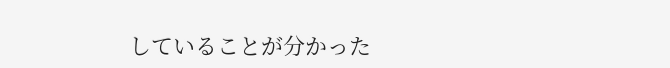していることが分かった